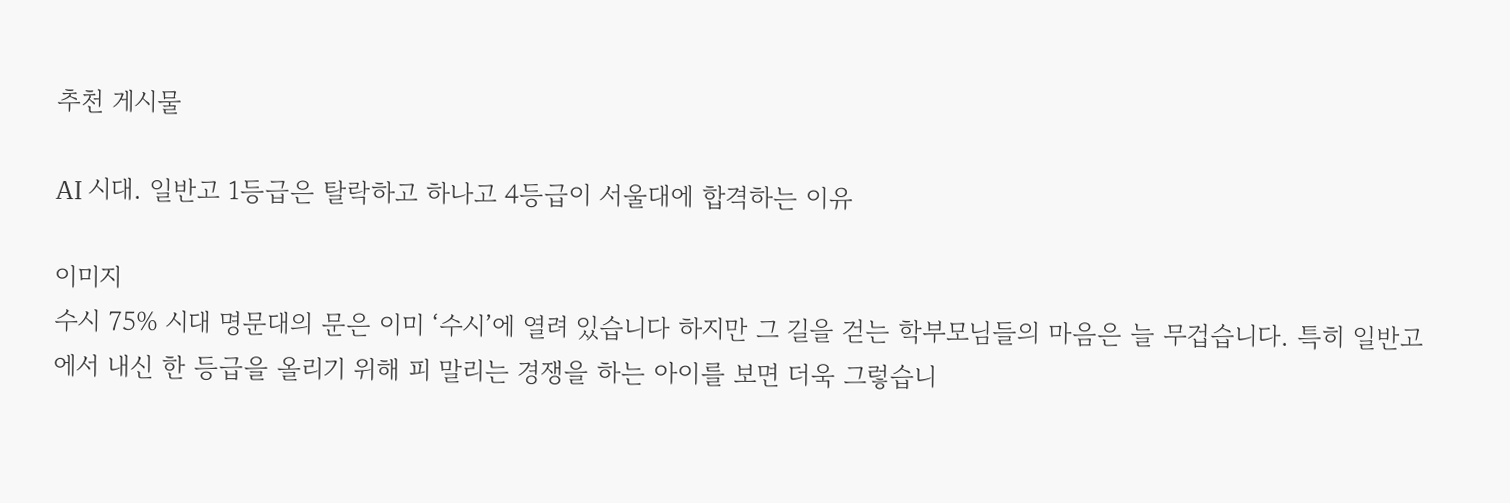추천 게시물

AI 시대. 일반고 1등급은 탈락하고 하나고 4등급이 서울대에 합격하는 이유

이미지
수시 75% 시대 명문대의 문은 이미 ‘수시’에 열려 있습니다 하지만 그 길을 걷는 학부모님들의 마음은 늘 무겁습니다. 특히 일반고에서 내신 한 등급을 올리기 위해 피 말리는 경쟁을 하는 아이를 보면 더욱 그렇습니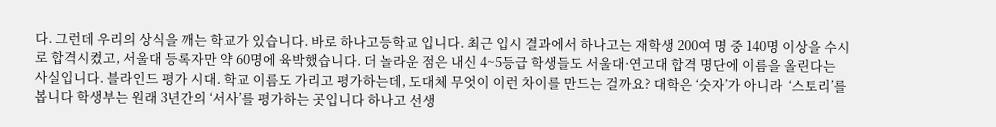다. 그런데 우리의 상식을 깨는 학교가 있습니다. 바로 하나고등학교 입니다. 최근 입시 결과에서 하나고는 재학생 200여 명 중 140명 이상을 수시로 합격시켰고, 서울대 등록자만 약 60명에 육박했습니다. 더 놀라운 점은 내신 4~5등급 학생들도 서울대·연고대 합격 명단에 이름을 올린다는 사실입니다. 블라인드 평가 시대. 학교 이름도 가리고 평가하는데, 도대체 무엇이 이런 차이를 만드는 걸까요? 대학은 ‘숫자’가 아니라  ‘스토리’를 봅니다 학생부는 원래 3년간의 ‘서사’를 평가하는 곳입니다 하나고 선생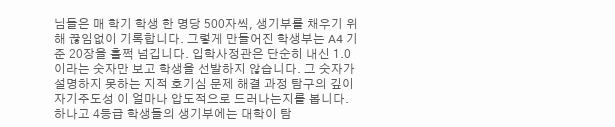님들은 매 학기 학생 한 명당 500자씩, 생기부를 채우기 위해 끊임없이 기록합니다. 그렇게 만들어진 학생부는 A4 기준 20장을 훌쩍 넘깁니다. 입학사정관은 단순히 내신 1.0이라는 숫자만 보고 학생을 선발하지 않습니다. 그 숫자가 설명하지 못하는 지적 호기심 문제 해결 과정 탐구의 깊이 자기주도성 이 얼마나 압도적으로 드러나는지를 봅니다. 하나고 4등급 학생들의 생기부에는 대학이 탐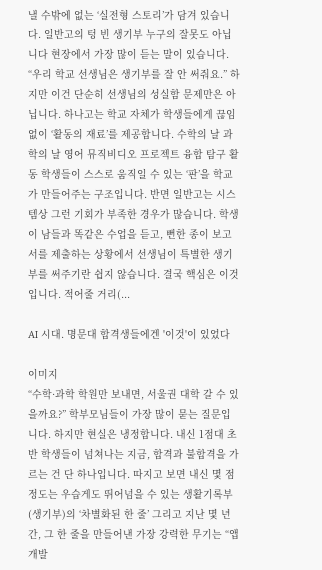낼 수밖에 없는 ‘실전형 스토리’가 담겨 있습니다. 일반고의 텅 빈 생기부 누구의 잘못도 아닙니다 현장에서 가장 많이 듣는 말이 있습니다. “우리 학교 선생님은 생기부를 잘 안 써줘요.” 하지만 이건 단순히 선생님의 성실함 문제만은 아닙니다. 하나고는 학교 자체가 학생들에게 끊임없이 ‘활동의 재료’를 제공합니다. 수학의 날 과학의 날 영어 뮤직비디오 프로젝트 융합 탐구 활동 학생들이 스스로 움직일 수 있는 ‘판’을 학교가 만들어주는 구조입니다. 반면 일반고는 시스템상 그런 기회가 부족한 경우가 많습니다. 학생이 남들과 똑같은 수업을 듣고, 뻔한 종이 보고서를 제출하는 상황에서 선생님이 특별한 생기부를 써주기란 쉽지 않습니다. 결국 핵심은 이것입니다. 적어줄 거리(...

AI 시대. 명문대 합격생들에겐 '이것'이 있었다

이미지
“수학·과학 학원만 보내면, 서울권 대학 갈 수 있을까요?” 학부모님들이 가장 많이 묻는 질문입니다. 하지만 현실은 냉정합니다. 내신 1점대 초반 학생들이 넘쳐나는 지금, 합격과 불합격을 가르는 건 단 하나입니다. 따지고 보면 내신 몇 점 정도는 우습게도 뛰어넘을 수 있는 생활기록부(생기부)의 ‘차별화된 한 줄’ 그리고 지난 몇 년간, 그 한 줄을 만들어낸 가장 강력한 무기는 “앱 개발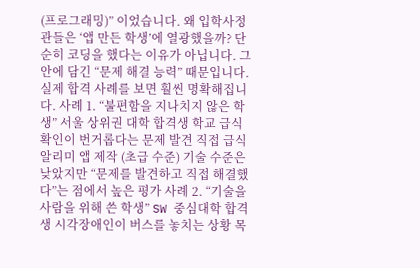(프로그래밍)” 이었습니다. 왜 입학사정관들은 ‘앱 만든 학생’에 열광했을까? 단순히 코딩을 했다는 이유가 아닙니다. 그 안에 담긴 “문제 해결 능력” 때문입니다. 실제 합격 사례를 보면 훨씬 명확해집니다. 사례 1. “불편함을 지나치지 않은 학생” 서울 상위권 대학 합격생 학교 급식 확인이 번거롭다는 문제 발견 직접 급식 알리미 앱 제작 (초급 수준) 기술 수준은 낮았지만 “문제를 발견하고 직접 해결했다”는 점에서 높은 평가 사례 2. “기술을 사람을 위해 쓴 학생” SW 중심대학 합격생 시각장애인이 버스를 놓치는 상황 목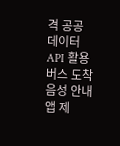격 공공 데이터 API 활용 버스 도착 음성 안내 앱 제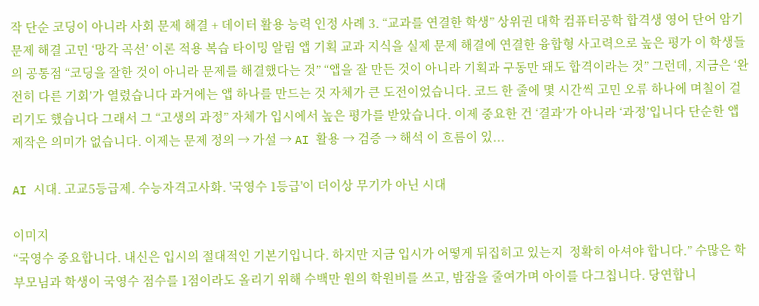작 단순 코딩이 아니라 사회 문제 해결 + 데이터 활용 능력 인정 사례 3. “교과를 연결한 학생” 상위권 대학 컴퓨터공학 합격생 영어 단어 암기 문제 해결 고민 ‘망각 곡선’ 이론 적용 복습 타이밍 알림 앱 기획 교과 지식을 실제 문제 해결에 연결한 융합형 사고력으로 높은 평가 이 학생들의 공통점 “코딩을 잘한 것이 아니라 문제를 해결했다는 것” “앱을 잘 만든 것이 아니라 기획과 구동만 돼도 합격이라는 것” 그런데, 지금은 ‘완전히 다른 기회’가 열렸습니다 과거에는 앱 하나를 만드는 것 자체가 큰 도전이었습니다. 코드 한 줄에 몇 시간씩 고민 오류 하나에 며칠이 걸리기도 했습니다 그래서 그 “고생의 과정” 자체가 입시에서 높은 평가를 받았습니다. 이제 중요한 건 ‘결과’가 아니라 ‘과정’입니다 단순한 앱 제작은 의미가 없습니다. 이제는 문제 정의 → 가설 → AI 활용 → 검증 → 해석 이 흐름이 있...

AI 시대. 고교5등급제. 수능자격고사화. '국영수 1등급'이 더이상 무기가 아닌 시대

이미지
“국영수 중요합니다. 내신은 입시의 절대적인 기본기입니다. 하지만 지금 입시가 어떻게 뒤집히고 있는지  정확히 아셔야 합니다.” 수많은 학부모님과 학생이 국영수 점수를 1점이라도 올리기 위해 수백만 원의 학원비를 쓰고, 밤잠을 줄여가며 아이를 다그칩니다. 당연합니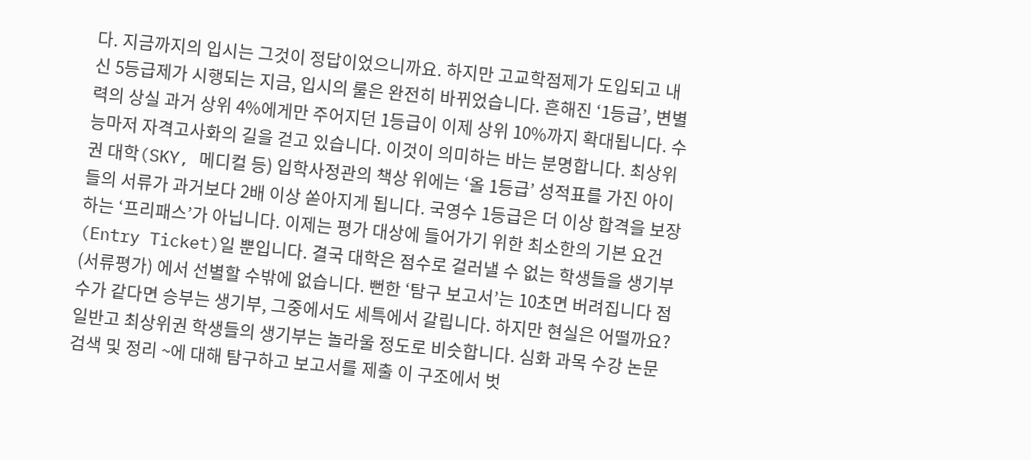다. 지금까지의 입시는 그것이 정답이었으니까요. 하지만 고교학점제가 도입되고 내신 5등급제가 시행되는 지금, 입시의 룰은 완전히 바뀌었습니다. 흔해진 ‘1등급’, 변별력의 상실 과거 상위 4%에게만 주어지던 1등급이 이제 상위 10%까지 확대됩니다. 수능마저 자격고사화의 길을 걷고 있습니다. 이것이 의미하는 바는 분명합니다. 최상위권 대학(SKY, 메디컬 등) 입학사정관의 책상 위에는 ‘올 1등급’ 성적표를 가진 아이들의 서류가 과거보다 2배 이상 쏟아지게 됩니다. 국영수 1등급은 더 이상 합격을 보장하는 ‘프리패스’가 아닙니다. 이제는 평가 대상에 들어가기 위한 최소한의 기본 요건(Entry Ticket)일 뿐입니다. 결국 대학은 점수로 걸러낼 수 없는 학생들을 생기부(서류평가) 에서 선별할 수밖에 없습니다. 뻔한 ‘탐구 보고서’는 10초면 버려집니다 점수가 같다면 승부는 생기부, 그중에서도 세특에서 갈립니다. 하지만 현실은 어떨까요? 일반고 최상위권 학생들의 생기부는 놀라울 정도로 비슷합니다. 심화 과목 수강 논문 검색 및 정리 ~에 대해 탐구하고 보고서를 제출 이 구조에서 벗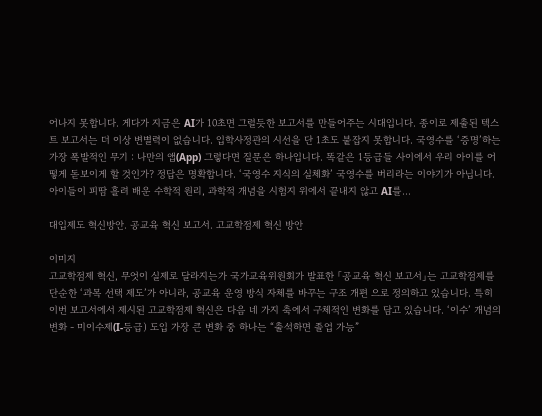어나지 못합니다. 게다가 지금은 AI가 10초면 그럴듯한 보고서를 만들어주는 시대입니다. 종이로 제출된 텍스트 보고서는 더 이상 변별력이 없습니다. 입학사정관의 시선을 단 1초도 붙잡지 못합니다. 국영수를 ‘증명’하는 가장 폭발적인 무기 : 나만의 앱(App) 그렇다면 질문은 하나입니다. 똑같은 1등급들 사이에서 우리 아이를 어떻게 돋보이게 할 것인가? 정답은 명확합니다. ‘국영수 지식의 실체화’ 국영수를 버리라는 이야기가 아닙니다. 아이들이 피땀 흘려 배운 수학적 원리, 과학적 개념을 시험지 위에서 끝내지 않고 AI를...

대입제도 혁신방안. 공교육 혁신 보고서. 고교학점제 혁신 방안

이미지
고교학점제 혁신, 무엇이 실제로 달라지는가 국가교육위원회가 발표한 「공교육 혁신 보고서」는 고교학점제를 단순한 ‘과목 선택 제도’가 아니라, 공교육 운영 방식 자체를 바꾸는 구조 개편 으로 정의하고 있습니다. 특히 이번 보고서에서 제시된 고교학점제 혁신은 다음 네 가지 축에서 구체적인 변화를 담고 있습니다. ‘이수’ 개념의 변화 - 미이수제(I-등급) 도입 가장 큰 변화 중 하나는 “출석하면 졸업 가능”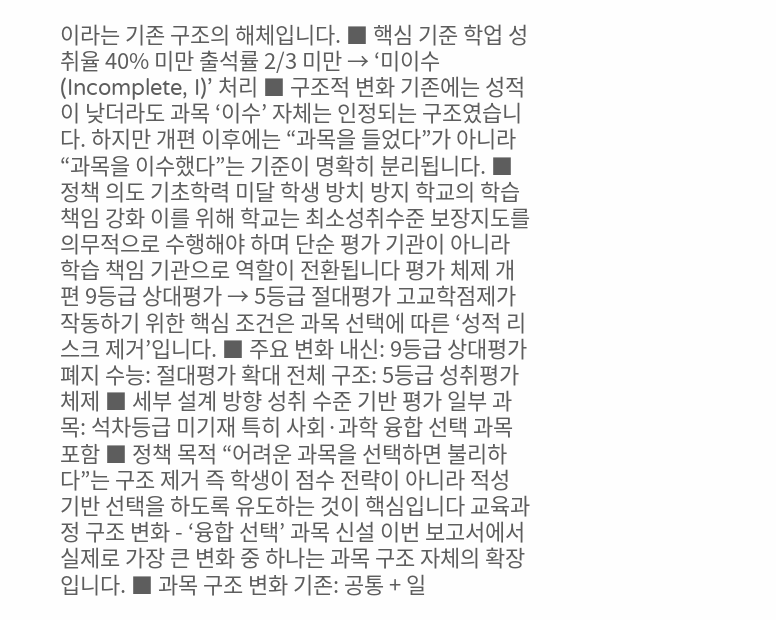이라는 기존 구조의 해체입니다. ■ 핵심 기준 학업 성취율 40% 미만 출석률 2/3 미만 → ‘미이수(Incomplete, I)’ 처리 ■ 구조적 변화 기존에는 성적이 낮더라도 과목 ‘이수’ 자체는 인정되는 구조였습니다. 하지만 개편 이후에는 “과목을 들었다”가 아니라 “과목을 이수했다”는 기준이 명확히 분리됩니다. ■ 정책 의도 기초학력 미달 학생 방치 방지 학교의 학습 책임 강화 이를 위해 학교는 최소성취수준 보장지도를 의무적으로 수행해야 하며 단순 평가 기관이 아니라 학습 책임 기관으로 역할이 전환됩니다 평가 체제 개편 9등급 상대평가 → 5등급 절대평가 고교학점제가 작동하기 위한 핵심 조건은 과목 선택에 따른 ‘성적 리스크 제거’입니다. ■ 주요 변화 내신: 9등급 상대평가 폐지 수능: 절대평가 확대 전체 구조: 5등급 성취평가 체제 ■ 세부 설계 방향 성취 수준 기반 평가 일부 과목: 석차등급 미기재 특히 사회·과학 융합 선택 과목 포함 ■ 정책 목적 “어려운 과목을 선택하면 불리하다”는 구조 제거 즉 학생이 점수 전략이 아니라 적성 기반 선택을 하도록 유도하는 것이 핵심입니다 교육과정 구조 변화 - ‘융합 선택’ 과목 신설 이번 보고서에서 실제로 가장 큰 변화 중 하나는 과목 구조 자체의 확장입니다. ■ 과목 구조 변화 기존: 공통 + 일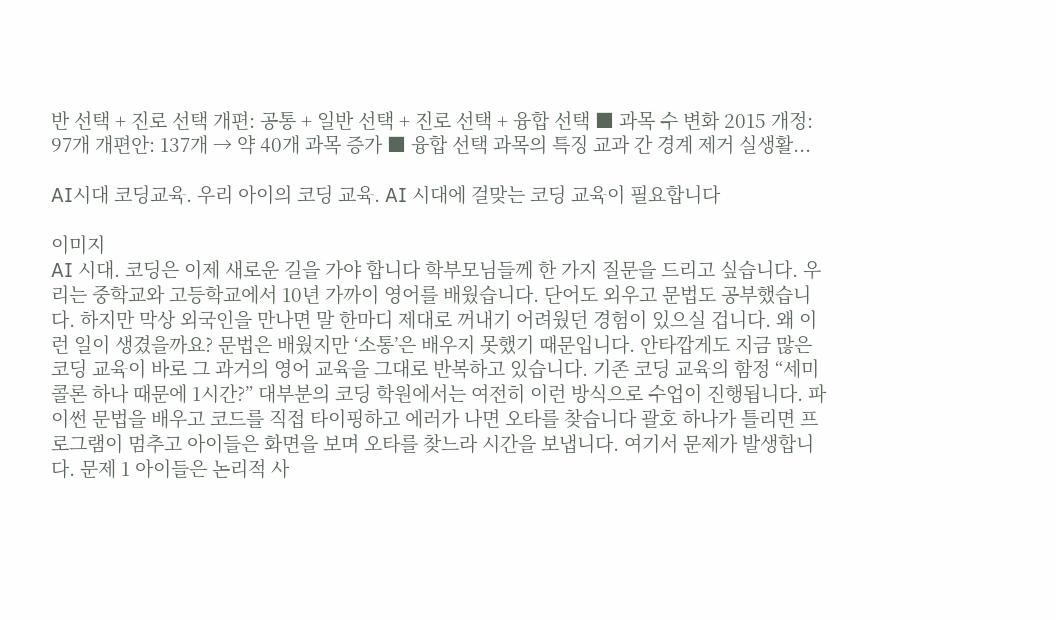반 선택 + 진로 선택 개편: 공통 + 일반 선택 + 진로 선택 + 융합 선택 ■ 과목 수 변화 2015 개정: 97개 개편안: 137개 → 약 40개 과목 증가 ■ 융합 선택 과목의 특징 교과 간 경계 제거 실생활...

AI시대 코딩교육. 우리 아이의 코딩 교육. AI 시대에 걸맞는 코딩 교육이 필요합니다

이미지
AI 시대. 코딩은 이제 새로운 길을 가야 합니다 학부모님들께 한 가지 질문을 드리고 싶습니다. 우리는 중학교와 고등학교에서 10년 가까이 영어를 배웠습니다. 단어도 외우고 문법도 공부했습니다. 하지만 막상 외국인을 만나면 말 한마디 제대로 꺼내기 어려웠던 경험이 있으실 겁니다. 왜 이런 일이 생겼을까요? 문법은 배웠지만 ‘소통’은 배우지 못했기 때문입니다. 안타깝게도 지금 많은 코딩 교육이 바로 그 과거의 영어 교육을 그대로 반복하고 있습니다. 기존 코딩 교육의 함정 “세미콜론 하나 때문에 1시간?” 대부분의 코딩 학원에서는 여전히 이런 방식으로 수업이 진행됩니다. 파이썬 문법을 배우고 코드를 직접 타이핑하고 에러가 나면 오타를 찾습니다 괄호 하나가 틀리면 프로그램이 멈추고 아이들은 화면을 보며 오타를 찾느라 시간을 보냅니다. 여기서 문제가 발생합니다. 문제 1 아이들은 논리적 사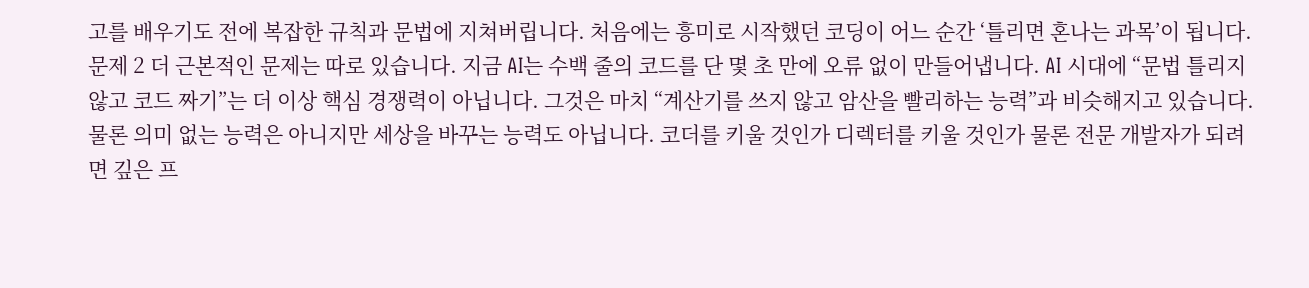고를 배우기도 전에 복잡한 규칙과 문법에 지쳐버립니다. 처음에는 흥미로 시작했던 코딩이 어느 순간 ‘틀리면 혼나는 과목’이 됩니다. 문제 2 더 근본적인 문제는 따로 있습니다. 지금 AI는 수백 줄의 코드를 단 몇 초 만에 오류 없이 만들어냅니다. AI 시대에 “문법 틀리지 않고 코드 짜기”는 더 이상 핵심 경쟁력이 아닙니다. 그것은 마치 “계산기를 쓰지 않고 암산을 빨리하는 능력”과 비슷해지고 있습니다. 물론 의미 없는 능력은 아니지만 세상을 바꾸는 능력도 아닙니다. 코더를 키울 것인가 디렉터를 키울 것인가 물론 전문 개발자가 되려면 깊은 프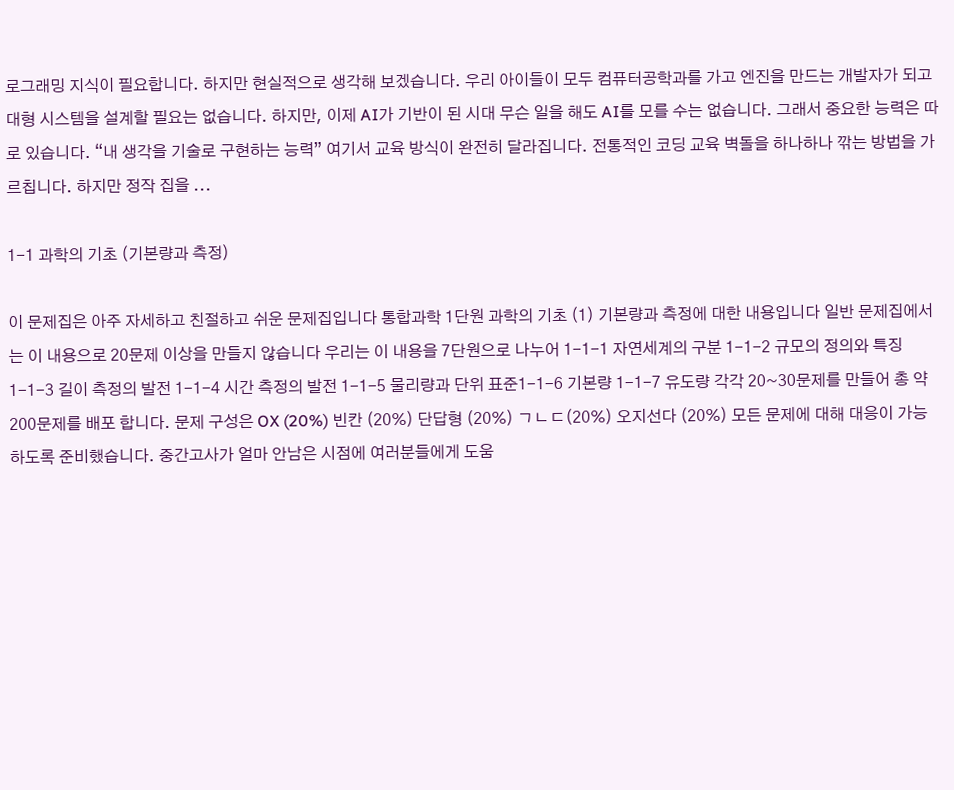로그래밍 지식이 필요합니다. 하지만 현실적으로 생각해 보겠습니다. 우리 아이들이 모두 컴퓨터공학과를 가고 엔진을 만드는 개발자가 되고 대형 시스템을 설계할 필요는 없습니다. 하지만, 이제 AI가 기반이 된 시대 무슨 일을 해도 AI를 모를 수는 없습니다. 그래서 중요한 능력은 따로 있습니다. “내 생각을 기술로 구현하는 능력” 여기서 교육 방식이 완전히 달라집니다. 전통적인 코딩 교육 벽돌을 하나하나 깎는 방법을 가르칩니다. 하지만 정작 집을 ...

1-1 과학의 기초 (기본량과 측정)

이 문제집은 아주 자세하고 친절하고 쉬운 문제집입니다 통합과학 1단원 과학의 기초 (1) 기본량과 측정에 대한 내용입니다 일반 문제집에서는 이 내용으로 20문제 이상을 만들지 않습니다 우리는 이 내용을 7단원으로 나누어 1-1-1 자연세계의 구분 1-1-2 규모의 정의와 특징 1-1-3 길이 측정의 발전 1-1-4 시간 측정의 발전 1-1-5 물리량과 단위 표준1-1-6 기본량 1-1-7 유도량 각각 20~30문제를 만들어 총 약 200문제를 배포 합니다. 문제 구성은 OX (20%) 빈칸 (20%) 단답형 (20%) ㄱㄴㄷ(20%) 오지선다 (20%) 모든 문제에 대해 대응이 가능하도록 준비했습니다. 중간고사가 얼마 안남은 시점에 여러분들에게 도움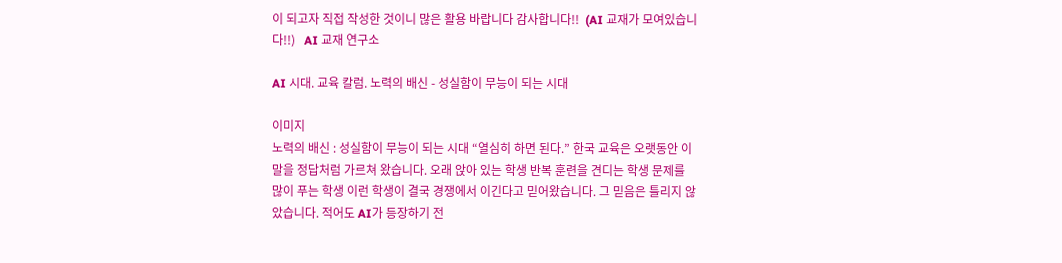이 되고자 직접 작성한 것이니 많은 활용 바랍니다 감사합니다!!  (AI 교재가 모여있습니다!!)   AI 교재 연구소

AI 시대. 교육 칼럼. 노력의 배신 - 성실함이 무능이 되는 시대

이미지
노력의 배신 : 성실함이 무능이 되는 시대 “열심히 하면 된다.” 한국 교육은 오랫동안 이 말을 정답처럼 가르쳐 왔습니다. 오래 앉아 있는 학생 반복 훈련을 견디는 학생 문제를 많이 푸는 학생 이런 학생이 결국 경쟁에서 이긴다고 믿어왔습니다. 그 믿음은 틀리지 않았습니다. 적어도 AI가 등장하기 전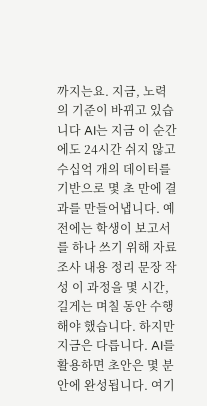까지는요. 지금, 노력의 기준이 바뀌고 있습니다 AI는 지금 이 순간에도 24시간 쉬지 않고 수십억 개의 데이터를 기반으로 몇 초 만에 결과를 만들어냅니다. 예전에는 학생이 보고서를 하나 쓰기 위해 자료 조사 내용 정리 문장 작성 이 과정을 몇 시간, 길게는 며칠 동안 수행해야 했습니다. 하지만 지금은 다릅니다. AI를 활용하면 초안은 몇 분 안에 완성됩니다. 여기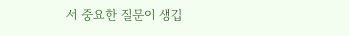서 중요한 질문이 생깁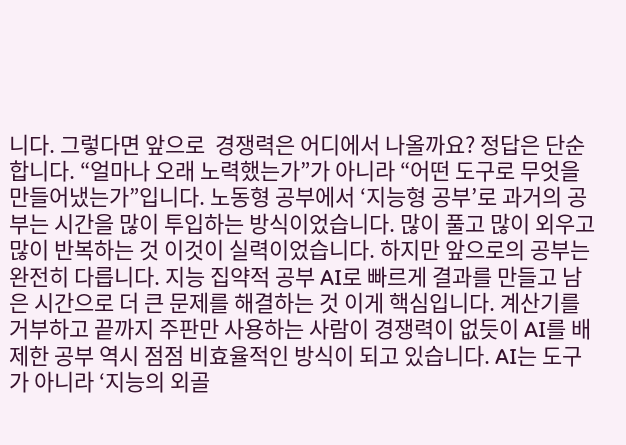니다. 그렇다면 앞으로  경쟁력은 어디에서 나올까요? 정답은 단순합니다. “얼마나 오래 노력했는가”가 아니라 “어떤 도구로 무엇을 만들어냈는가”입니다. 노동형 공부에서 ‘지능형 공부’로 과거의 공부는 시간을 많이 투입하는 방식이었습니다. 많이 풀고 많이 외우고 많이 반복하는 것 이것이 실력이었습니다. 하지만 앞으로의 공부는 완전히 다릅니다. 지능 집약적 공부 AI로 빠르게 결과를 만들고 남은 시간으로 더 큰 문제를 해결하는 것 이게 핵심입니다. 계산기를 거부하고 끝까지 주판만 사용하는 사람이 경쟁력이 없듯이 AI를 배제한 공부 역시 점점 비효율적인 방식이 되고 있습니다. AI는 도구가 아니라 ‘지능의 외골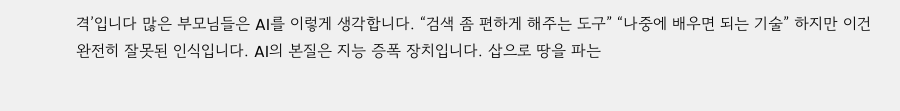격’입니다 많은 부모님들은 AI를 이렇게 생각합니다. “검색 좀 편하게 해주는 도구” “나중에 배우면 되는 기술” 하지만 이건 완전히 잘못된 인식입니다. AI의 본질은 지능 증폭 장치입니다. 삽으로 땅을 파는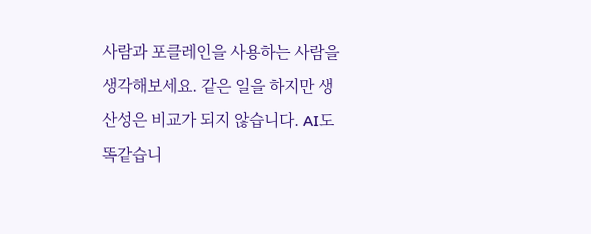사람과 포클레인을 사용하는 사람을 생각해보세요. 같은 일을 하지만 생산성은 비교가 되지 않습니다. AI도 똑같습니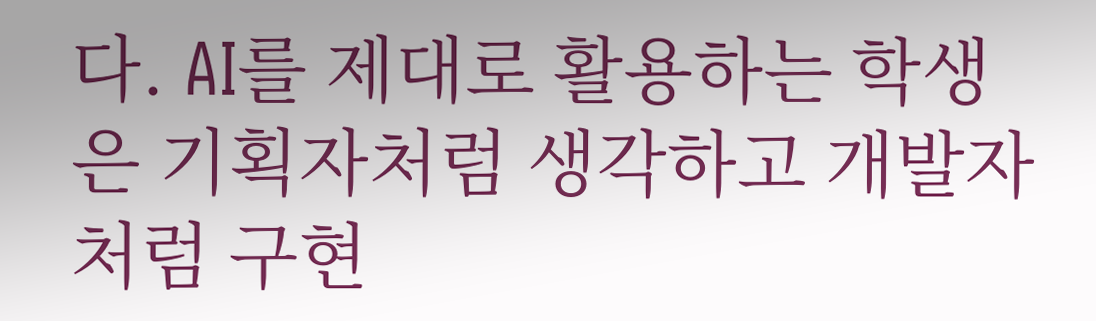다. AI를 제대로 활용하는 학생은 기획자처럼 생각하고 개발자처럼 구현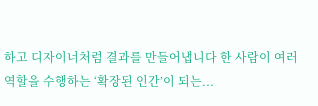하고 디자이너처럼 결과를 만들어냅니다 한 사람이 여러 역할을 수행하는 ‘확장된 인간’이 되는...